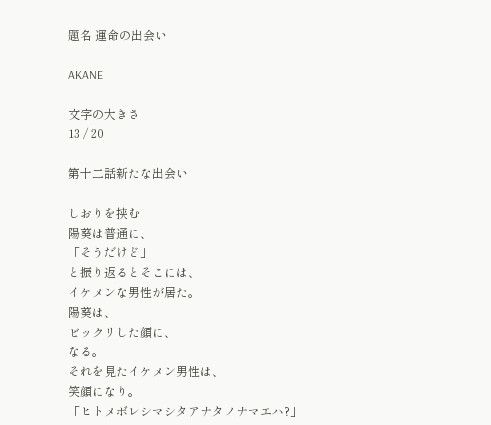題名 運命の出会い

AKANE

文字の大きさ
13 / 20

第十二話新たな出会い

しおりを挟む
陽葵は普通に、
「そうだけど」
と振り返るとそこには、
イケメンな男性が居た。
陽葵は、
ビックリした顔に、
なる。
それを見たイケメン男性は、
笑顔になり。
「ヒトメボレシマシタアナタノナマエハ?」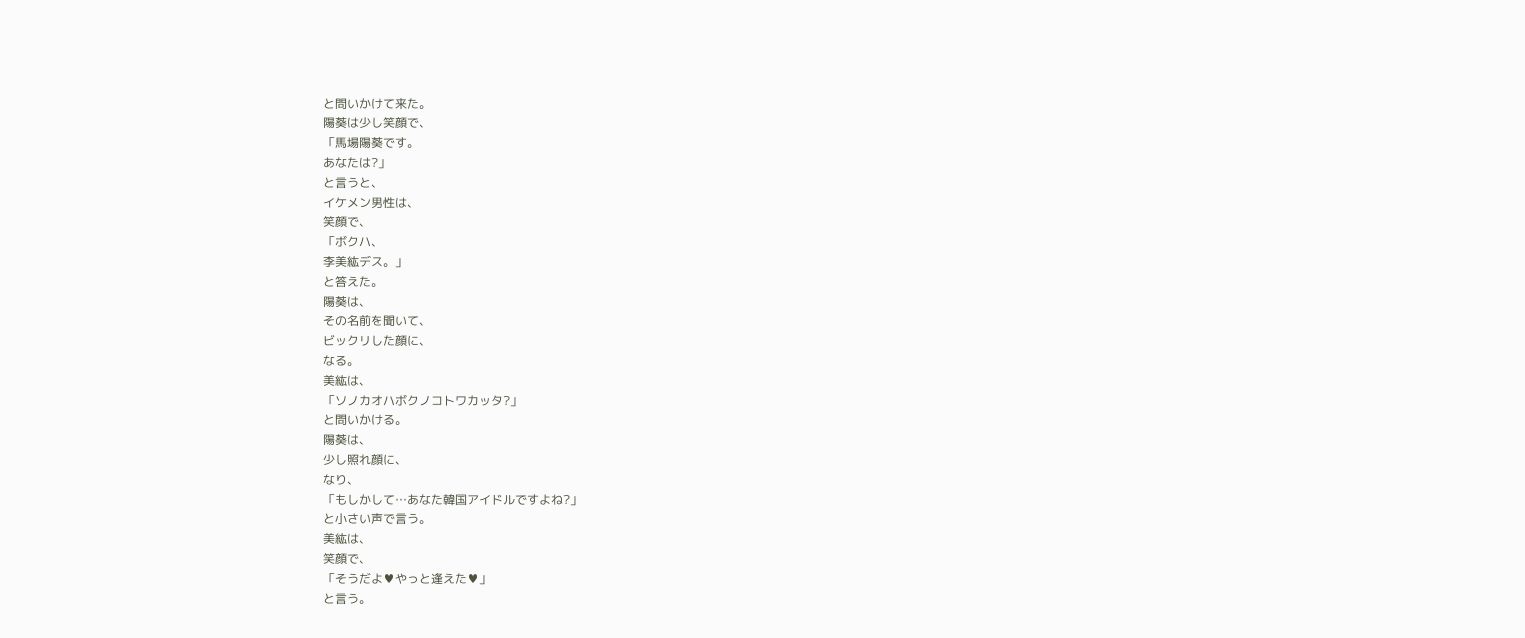と問いかけて来た。
陽葵は少し笑顔で、
「馬場陽葵です。
あなたは?」
と言うと、
イケメン男性は、
笑顔で、
「ボクハ、
李美紘デス。」
と答えた。
陽葵は、
その名前を聞いて、
ビックリした顔に、
なる。
美紘は、
「ソノカオハボクノコトワカッタ?」
と問いかける。
陽葵は、
少し照れ顔に、
なり、
「もしかして…あなた韓国アイドルですよね?」
と小さい声で言う。
美紘は、
笑顔で、
「そうだよ♥やっと逢えた♥」
と言う。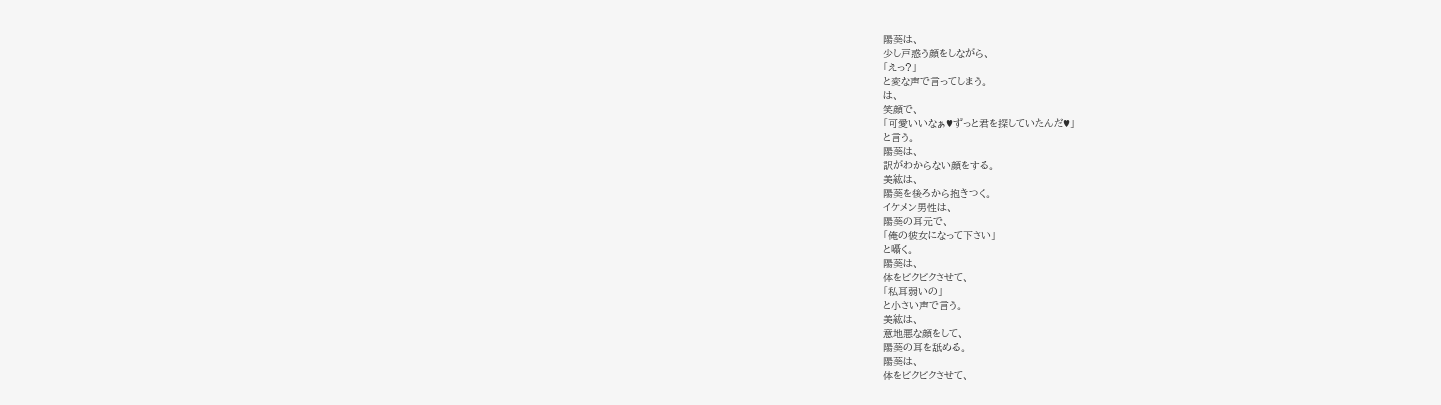陽葵は、
少し戸惑う顔をしながら、
「えっ?」
と変な声で言ってしまう。
は、
笑顔で、
「可愛いいなぁ♥ずっと君を探していたんだ♥」
と言う。
陽葵は、
訳がわからない顔をする。
美紘は、
陽葵を後ろから抱きつく。
イケメン男性は、
陽葵の耳元で、
「俺の彼女になって下さい」
と囁く。
陽葵は、
体をビクビクさせて、
「私耳弱いの」
と小さい声で言う。
美紘は、
意地悪な顔をして、
陽葵の耳を舐める。
陽葵は、
体をビクビクさせて、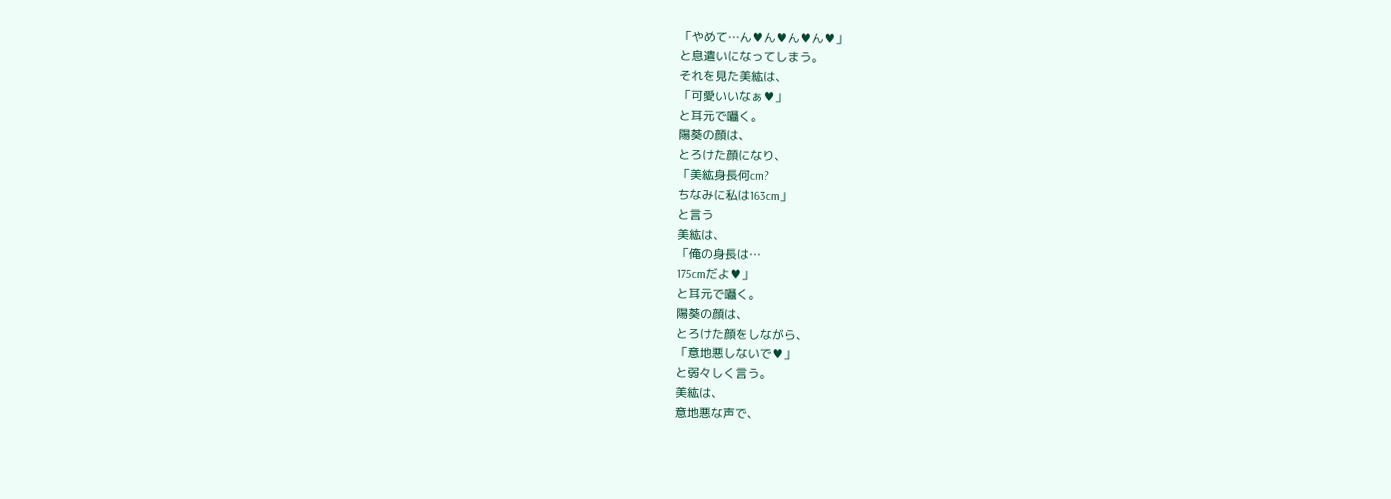「やめて…ん♥ん♥ん♥ん♥」
と息遣いになってしまう。
それを見た美紘は、
「可愛いいなぁ♥」
と耳元で囁く。
陽葵の顔は、
とろけた顔になり、
「美紘身長何cm?
ちなみに私は163cm」
と言う
美紘は、
「俺の身長は…
175cmだよ♥」
と耳元で囁く。
陽葵の顔は、
とろけた顔をしながら、
「意地悪しないで♥」
と弱々しく言う。
美紘は、
意地悪な声で、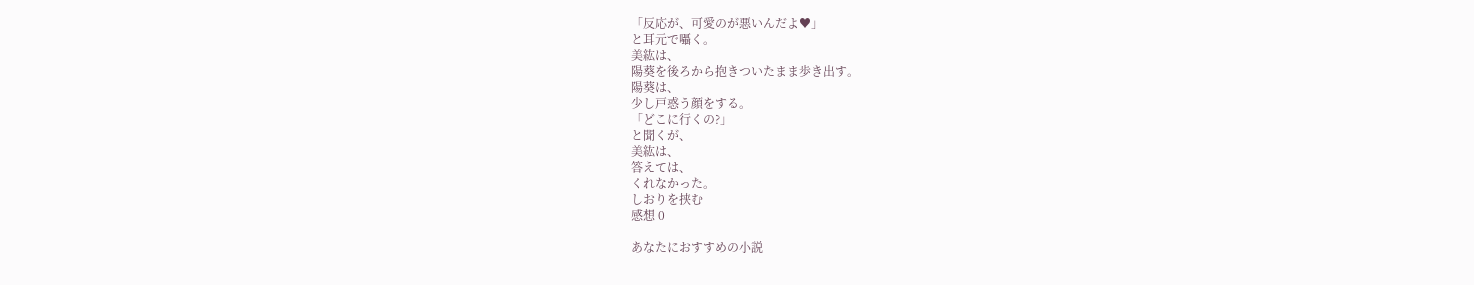「反応が、可愛のが悪いんだよ♥」
と耳元で囁く。
美紘は、
陽葵を後ろから抱きついたまま歩き出す。
陽葵は、
少し戸惑う顔をする。
「どこに行くの?」
と聞くが、
美紘は、
答えては、
くれなかった。
しおりを挟む
感想 0

あなたにおすすめの小説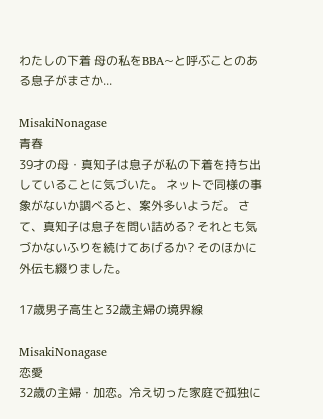わたしの下着 母の私をBBA~と呼ぶことのある息子がまさか...

MisakiNonagase
青春
39才の母・真知子は息子が私の下着を持ち出していることに気づいた。 ネットで同様の事象がないか調べると、案外多いようだ。 さて、真知子は息子を問い詰める? それとも気づかないふりを続けてあげるか? そのほかに外伝も綴りました。

17歳男子高生と32歳主婦の境界線

MisakiNonagase
恋愛
32歳の主婦・加恋。冷え切った家庭で孤独に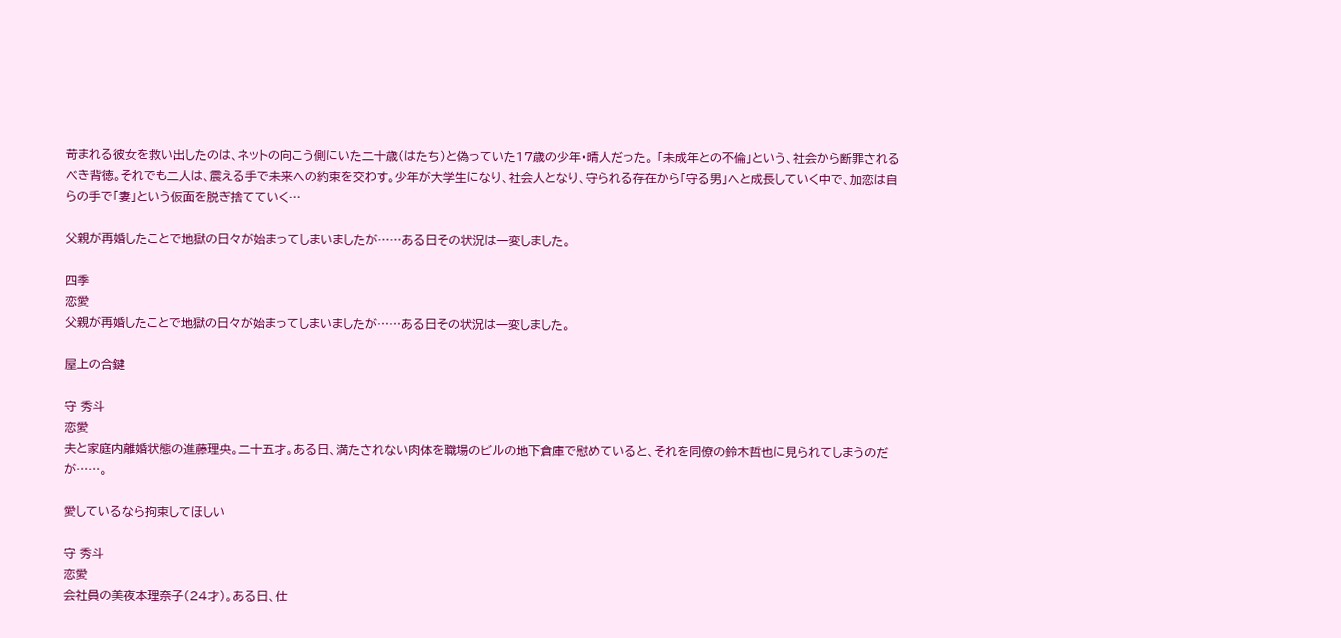苛まれる彼女を救い出したのは、ネットの向こう側にいた二十歳(はたち)と偽っていた17歳の少年・晴人だった。 「未成年との不倫」という、社会から断罪されるべき背徳。それでも二人は、震える手で未来への約束を交わす。少年が大学生になり、社会人となり、守られる存在から「守る男」へと成長していく中で、加恋は自らの手で「妻」という仮面を脱ぎ捨てていく…

父親が再婚したことで地獄の日々が始まってしまいましたが……ある日その状況は一変しました。

四季
恋愛
父親が再婚したことで地獄の日々が始まってしまいましたが……ある日その状況は一変しました。

屋上の合鍵

守 秀斗
恋愛
夫と家庭内離婚状態の進藤理央。二十五才。ある日、満たされない肉体を職場のビルの地下倉庫で慰めていると、それを同僚の鈴木哲也に見られてしまうのだが……。

愛しているなら拘束してほしい

守 秀斗
恋愛
会社員の美夜本理奈子(24才)。ある日、仕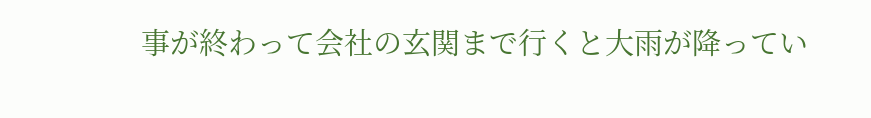事が終わって会社の玄関まで行くと大雨が降ってい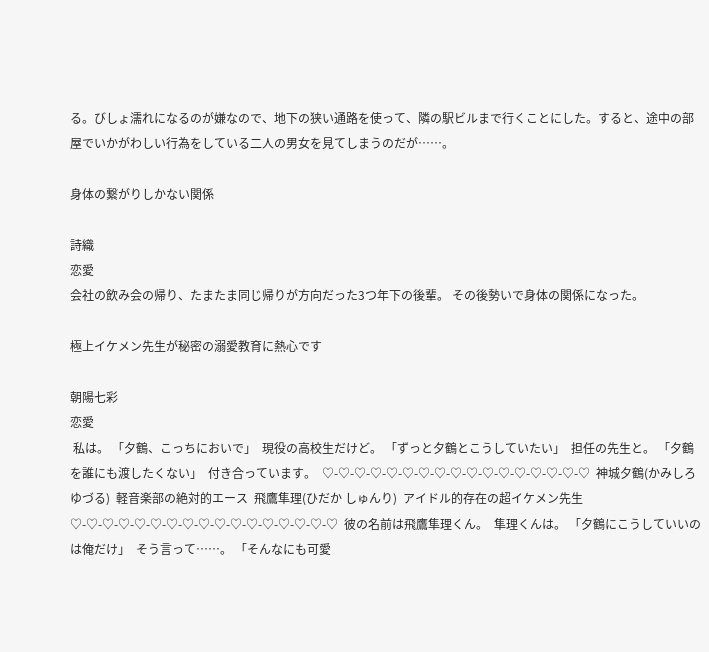る。びしょ濡れになるのが嫌なので、地下の狭い通路を使って、隣の駅ビルまで行くことにした。すると、途中の部屋でいかがわしい行為をしている二人の男女を見てしまうのだが……。

身体の繋がりしかない関係

詩織
恋愛
会社の飲み会の帰り、たまたま同じ帰りが方向だった3つ年下の後輩。 その後勢いで身体の関係になった。

極上イケメン先生が秘密の溺愛教育に熱心です

朝陽七彩
恋愛
 私は。 「夕鶴、こっちにおいで」  現役の高校生だけど。 「ずっと夕鶴とこうしていたい」  担任の先生と。 「夕鶴を誰にも渡したくない」  付き合っています。  ♡-♡-♡-♡-♡-♡-♡-♡-♡-♡-♡-♡-♡-♡-♡-♡-♡  神城夕鶴(かみしろ ゆづる)  軽音楽部の絶対的エース  飛鷹隼理(ひだか しゅんり)  アイドル的存在の超イケメン先生  ♡-♡-♡-♡-♡-♡-♡-♡-♡-♡-♡-♡-♡-♡-♡-♡-♡  彼の名前は飛鷹隼理くん。  隼理くんは。 「夕鶴にこうしていいのは俺だけ」  そう言って……。 「そんなにも可愛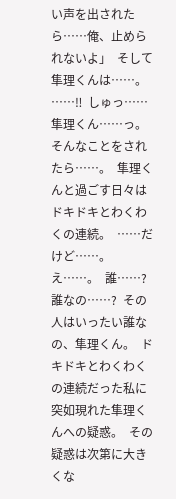い声を出されたら……俺、止められないよ」  そして隼理くんは……。  ……‼  しゅっ……隼理くん……っ。  そんなことをされたら……。  隼理くんと過ごす日々はドキドキとわくわくの連続。  ……だけど……。  え……。  誰……?  誰なの……?  その人はいったい誰なの、隼理くん。  ドキドキとわくわくの連続だった私に突如現れた隼理くんへの疑惑。  その疑惑は次第に大きくな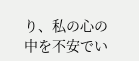り、私の心の中を不安でい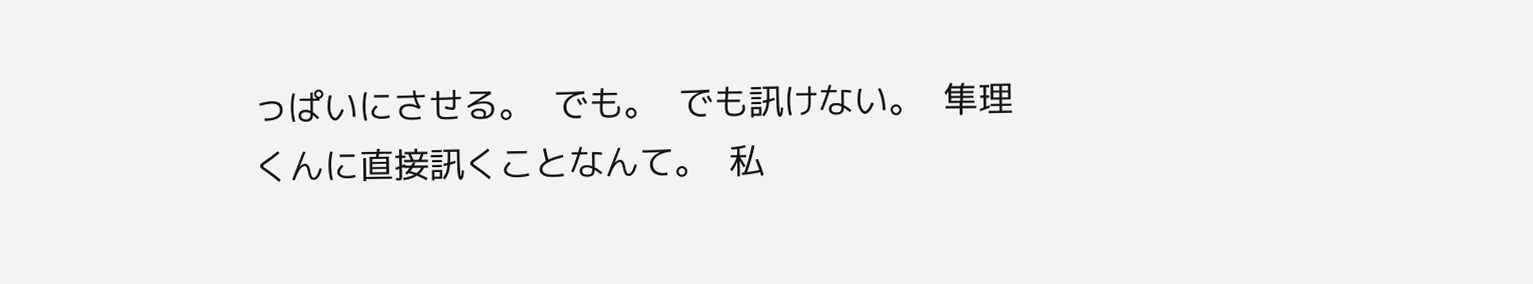っぱいにさせる。  でも。  でも訊けない。  隼理くんに直接訊くことなんて。  私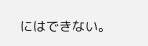にはできない。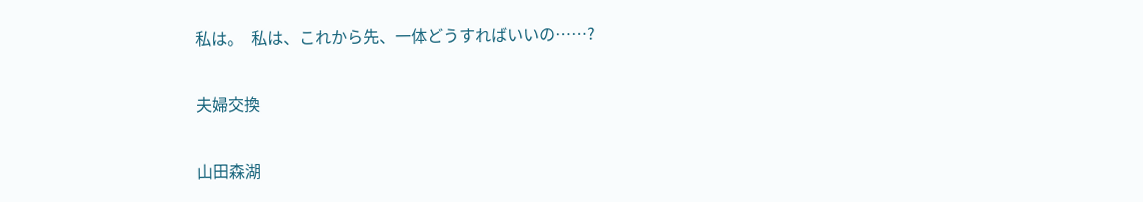私は。  私は、これから先、一体どうすればいいの……?

夫婦交換

山田森湖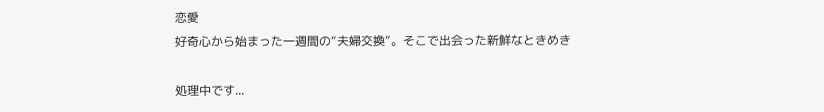恋愛
好奇心から始まった一週間の“夫婦交換”。そこで出会った新鮮なときめき

処理中です...